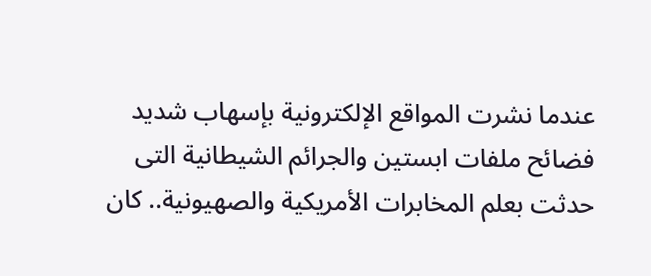عندما نشرت المواقع الإلكترونية بإسهاب شديد فضائح ملفات ابستين والجرائم الشيطانية التى حدثت بعلم المخابرات الأمريكية والصهيونية.. كان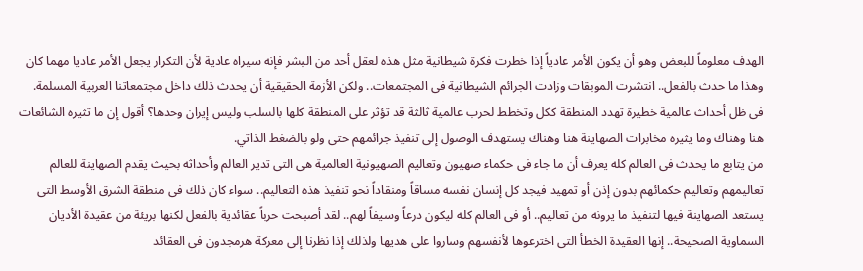الهدف معلوماً للبعض وهو أن يكون الأمر عادياً إذا خطرت فكرة شيطانية مثل هذه لعقل أحد من البشر فإنه سيراه عادية لأن التكرار يجعل الأمر عاديا مهما كان وهذا ما حدث بالفعل.. انتشرت الموبقات وزادت الجرائم الشيطانية فى المجتمعات.. ولكن الأزمة الحقيقية أن يحدث ذلك داخل مجتمعاتنا العربية المسلمة.
فى ظل أحداث عالمية خطيرة تهدد المنطقة ككل وتخطط لحرب عالمية ثالثة قد تؤثر على المنطقة كلها بالسلب وليس إيران وحدها؟ أقول إن ما تثيره الشائعات هنا وهناك وما يثيره مخابرات الصهاينة هنا وهناك يستهدف الوصول إلى تنفيذ جرائمهم حتى ولو بالضغط الذاتي.
من يتابع ما يحدث فى العالم كله يعرف أن ما جاء فى حكماء صهيون وتعاليم الصهيونية العالمية هى التى تدير العالم وأحداثه بحيث يقدم الصهاينة للعالم تعاليمهم وتعاليم حكمائهم بدون إذن أو تمهيد فيجد كل إنسان نفسه مساقاً ومنقاداً نحو تنفيذ هذه التعاليم.. سواء كان ذلك فى منطقة الشرق الأوسط التى يستعد الصهاينة فيها لتنفيذ ما يرونه من تعاليم.. أو فى العالم كله ليكون درعاً وسيفاً لهم.. لقد أصبحت حرباً عقائدية بالفعل لكنها بريئة من عقيدة الأديان السماوية الصحيحة.. إنها العقيدة الخطأ التى اخترعوها لأنفسهم وساروا على هديها ولذلك إذا نظرنا إلى معركة هرمجدون فى العقائد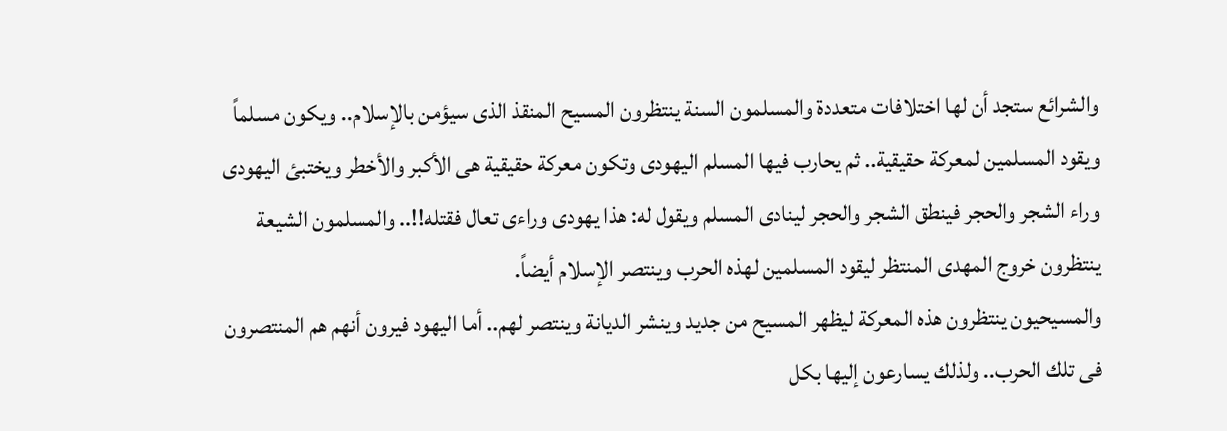والشرائع ستجد أن لها اختلافات متعددة والمسلمون السنة ينتظرون المسيح المنقذ الذى سيؤمن بالإسلام.. ويكون مسلماً ويقود المسلمين لمعركة حقيقية.. ثم يحارب فيها المسلم اليهودى وتكون معركة حقيقية هى الأكبر والأخطر ويختبئ اليهودى وراء الشجر والحجر فينطق الشجر والحجر لينادى المسلم ويقول له: هذا يهودى وراءى تعال فقتله!!.. والمسلمون الشيعة ينتظرون خروج المهدى المنتظر ليقود المسلمين لهذه الحرب وينتصر الإسلام أيضاً.
والمسيحيون ينتظرون هذه المعركة ليظهر المسيح من جديد وينشر الديانة وينتصر لهم.. أما اليهود فيرون أنهم هم المنتصرون فى تلك الحرب.. ولذلك يسارعون إليها بكل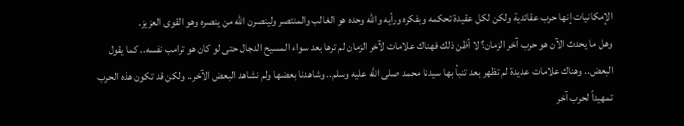الإمكانيات إنها حرب عقائدية ولكن لكل عقيدة تحكمه وبفكره ورأيه والله وحده هو الغالب والمنتصر ولينصرن الله من ينصره وهو القوى العزيز.
وهل ما يحدث الآن هو حرب آخر الزمان؟ لا أظن ذلك فهناك علامات لآخر الزمان لم ترها بعد سواء المسيح الدجال حتى لو كان هو ترامب نفسه.. كما يقول البعض.. وهناك علامات عديدة لم تظهر بعد تنبأ بها سيدنا محمد صلى الله عليه وسلم.. وشاهدنا بعضها ولم نشاهد البعض الآخر.. ولكن قد تكون هذه الحرب تمهيداً لحرب آخر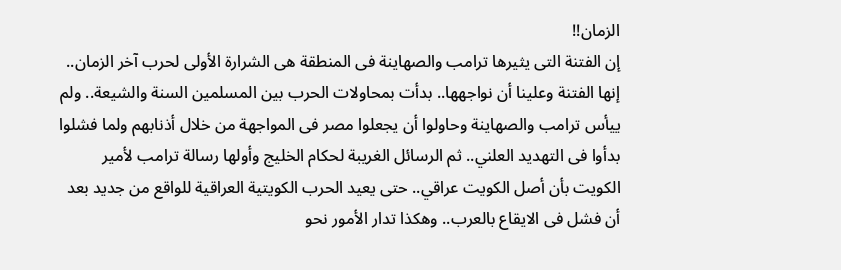الزمان!!
إن الفتنة التى يثيرها ترامب والصهاينة فى المنطقة هى الشرارة الأولى لحرب آخر الزمان.. إنها الفتنة وعلينا أن نواجهها.. بدأت بمحاولات الحرب بين المسلمين السنة والشيعة.. ولم ييأس ترامب والصهاينة وحاولوا أن يجعلوا مصر فى المواجهة من خلال أذنابهم ولما فشلوا بدأوا فى التهديد العلني.. ثم الرسائل الغريبة لحكام الخليج وأولها رسالة ترامب لأمير الكويت بأن أصل الكويت عراقي.. حتى يعيد الحرب الكويتية العراقية للواقع من جديد بعد أن فشل فى الايقاع بالعرب.. وهكذا تدار الأمور نحو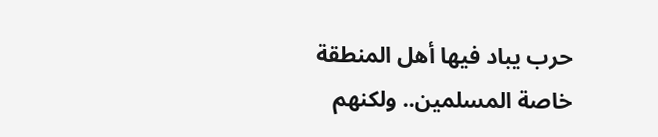حرب يباد فيها أهل المنطقة خاصة المسلمين.. ولكنهم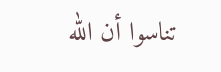تناسوا أن الله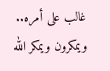غالب على أمره.. ويمكرون ويمكر الله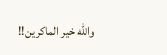والله خير الماكرين!!